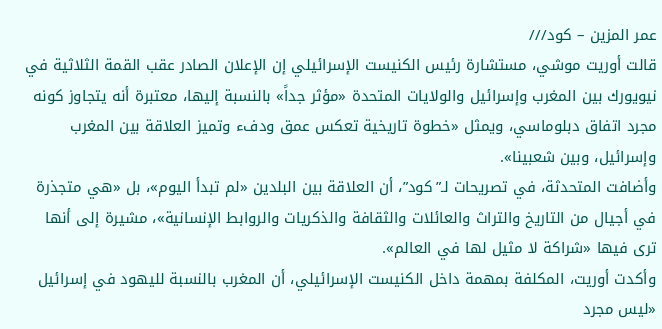عمر المزين – كود///
قالت أوريت موشي، مستشارة رئيس الكنيست الإسرائيلي إن الإعلان الصادر عقب القمة الثلاثية في نيويورك بين المغرب وإسرائيل والولايات المتحدة «مؤثر جداً» بالنسبة إليها، معتبرة أنه يتجاوز كونه مجرد اتفاق دبلوماسي، ويمثل «خطوة تاريخية تعكس عمق ودفء وتميز العلاقة بين المغرب وإسرائيل، وبين شعبينا».
وأضافت المتحدثة، في تصريحات لـ”كود”، أن العلاقة بين البلدين «لم تبدأ اليوم»، بل «هي متجذرة في أجيال من التاريخ والتراث والعائلات والثقافة والذكريات والروابط الإنسانية»، مشيرة إلى أنها ترى فيها «شراكة لا مثيل لها في العالم».
وأكدت أوريت، المكلفة بمهمة داخل الكنيست الإسرائيلي، أن المغرب بالنسبة لليهود في إسرائيل «ليس مجرد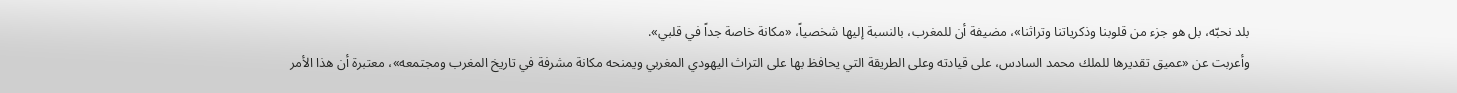بلد نحبّه، بل هو جزء من قلوبنا وذكرياتنا وتراثنا»، مضيفة أن للمغرب، بالنسبة إليها شخصياً، «مكانة خاصة جداً في قلبي».
وأعربت عن «عميق تقديرها للملك محمد السادس، على قيادته وعلى الطريقة التي يحافظ بها على التراث اليهودي المغربي ويمنحه مكانة مشرفة في تاريخ المغرب ومجتمعه»، معتبرة أن هذا الأمر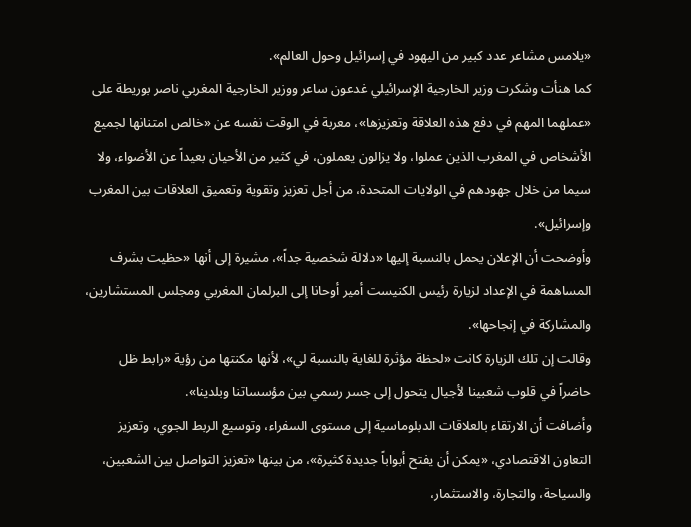«يلامس مشاعر عدد كبير من اليهود في إسرائيل وحول العالم».
كما هنأت وشكرت وزير الخارجية الإسرائيلي غدعون ساعر ووزير الخارجية المغربي ناصر بوريطة على «عملهما المهم في دفع هذه العلاقة وتعزيزها»، معربة في الوقت نفسه عن «خالص امتنانها لجميع الأشخاص في المغرب الذين عملوا، ولا يزالون يعملون، في كثير من الأحيان بعيداً عن الأضواء، ولا سيما من خلال جهودهم في الولايات المتحدة، من أجل تعزيز وتقوية وتعميق العلاقات بين المغرب وإسرائيل».
وأوضحت أن الإعلان يحمل بالنسبة إليها «دلالة شخصية جداً»، مشيرة إلى أنها «حظيت بشرف المساهمة في الإعداد لزيارة رئيس الكنيست أمير أوحانا إلى البرلمان المغربي ومجلس المستشارين، والمشاركة في إنجاحها».
وقالت إن تلك الزيارة كانت «لحظة مؤثرة للغاية بالنسبة لي»، لأنها مكنتها من رؤية «رابط ظل حاضراً في قلوب شعبينا لأجيال يتحول إلى جسر رسمي بين مؤسساتنا وبلدينا».
وأضافت أن الارتقاء بالعلاقات الدبلوماسية إلى مستوى السفراء، وتوسيع الربط الجوي، وتعزيز التعاون الاقتصادي، «يمكن أن يفتح أبواباً جديدة كثيرة»، من بينها «تعزيز التواصل بين الشعبين، والسياحة، والتجارة، والاستثمار،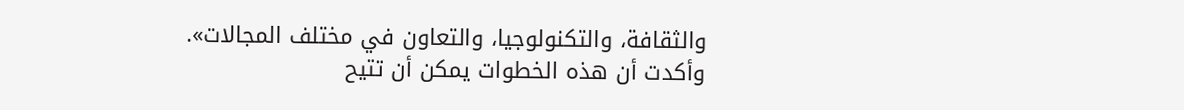والثقافة، والتكنولوجيا، والتعاون في مختلف المجالات».
وأكدت أن هذه الخطوات يمكن أن تتيح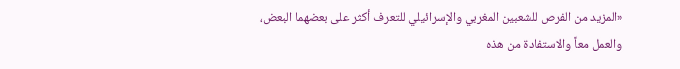«المزيد من الفرص للشعبين المغربي والإسرائيلي للتعرف أكثر على بعضهما البعض، والعمل معاً والاستفادة من هذه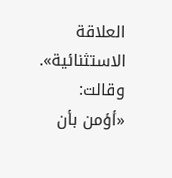العلاقة الاستثنائية».
وقالت: «أؤمن بأن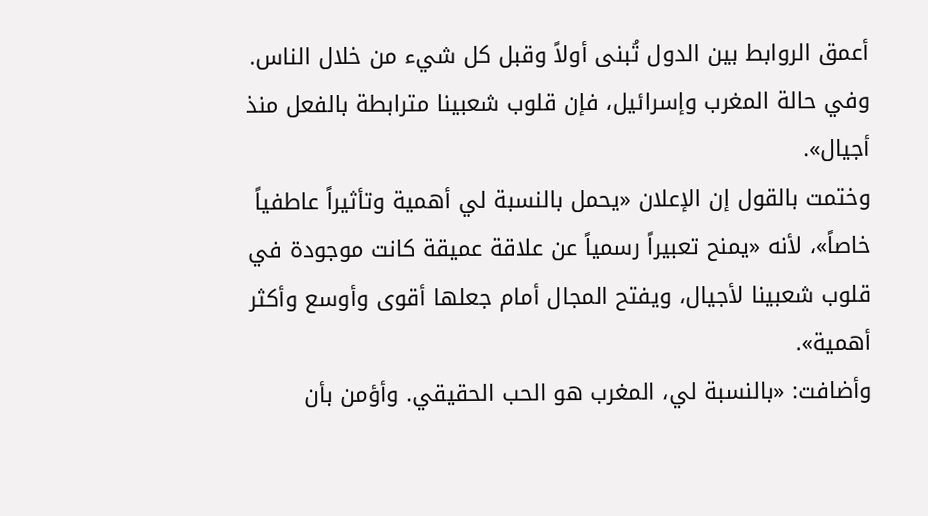أعمق الروابط بين الدول تُبنى أولاً وقبل كل شيء من خلال الناس. وفي حالة المغرب وإسرائيل، فإن قلوب شعبينا مترابطة بالفعل منذ أجيال».
وختمت بالقول إن الإعلان «يحمل بالنسبة لي أهمية وتأثيراً عاطفياً خاصاً»، لأنه «يمنح تعبيراً رسمياً عن علاقة عميقة كانت موجودة في قلوب شعبينا لأجيال، ويفتح المجال أمام جعلها أقوى وأوسع وأكثر أهمية».
وأضافت: «بالنسبة لي، المغرب هو الحب الحقيقي. وأؤمن بأن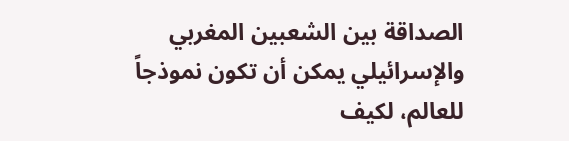الصداقة بين الشعبين المغربي والإسرائيلي يمكن أن تكون نموذجاً للعالم، لكيف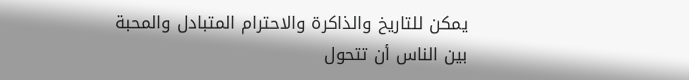يمكن للتاريخ والذاكرة والاحترام المتبادل والمحبة بين الناس أن تتحول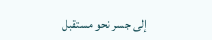إلى جسر نحو مستقبل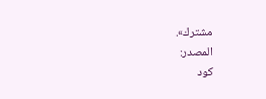مشترك».
المصدر:
كود